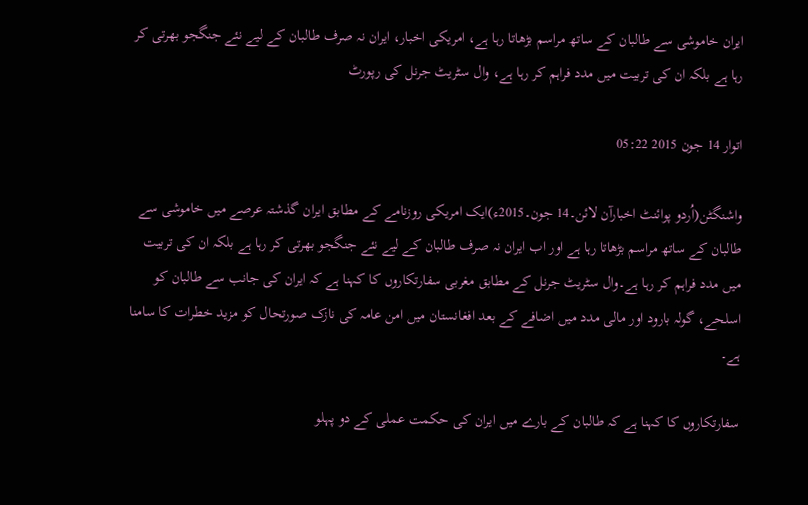ایران خاموشی سے طالبان کے ساتھ مراسم بڑھاتا رہا ہے، امریکی اخبار، ایران نہ صرف طالبان کے لیے نئے جنگجو بھرتی کر رہا ہے بلکہ ان کی تربیت میں مدد فراہم کر رہا ہے، وال سٹریٹ جرنل کی رپورٹ

اتوار 14 جون 2015 05:22

واشنگٹن(اُردو پوائنٹ اخبارآن لائن۔14 جون۔2015ء)ایک امریکی روزنامے کے مطابق ایران گذشتہ عرصے میں خاموشی سے طالبان کے ساتھ مراسم بڑھاتا رہا ہے اور اب ایران نہ صرف طالبان کے لیے نئے جنگجو بھرتی کر رہا ہے بلکہ ان کی تربیت میں مدد فراہم کر رہا ہے۔وال سٹریٹ جرنل کے مطابق مغربی سفارتکاروں کا کہنا ہے کہ ایران کی جانب سے طالبان کو اسلحے، گولہ بارود اور مالی مدد میں اضافے کے بعد افغانستان میں امن عامہ کی نازک صورتحال کو مزید خطرات کا سامنا ہے۔

سفارتکاروں کا کہنا ہے کہ طالبان کے بارے میں ایران کی حکمت عملی کے دو پہلو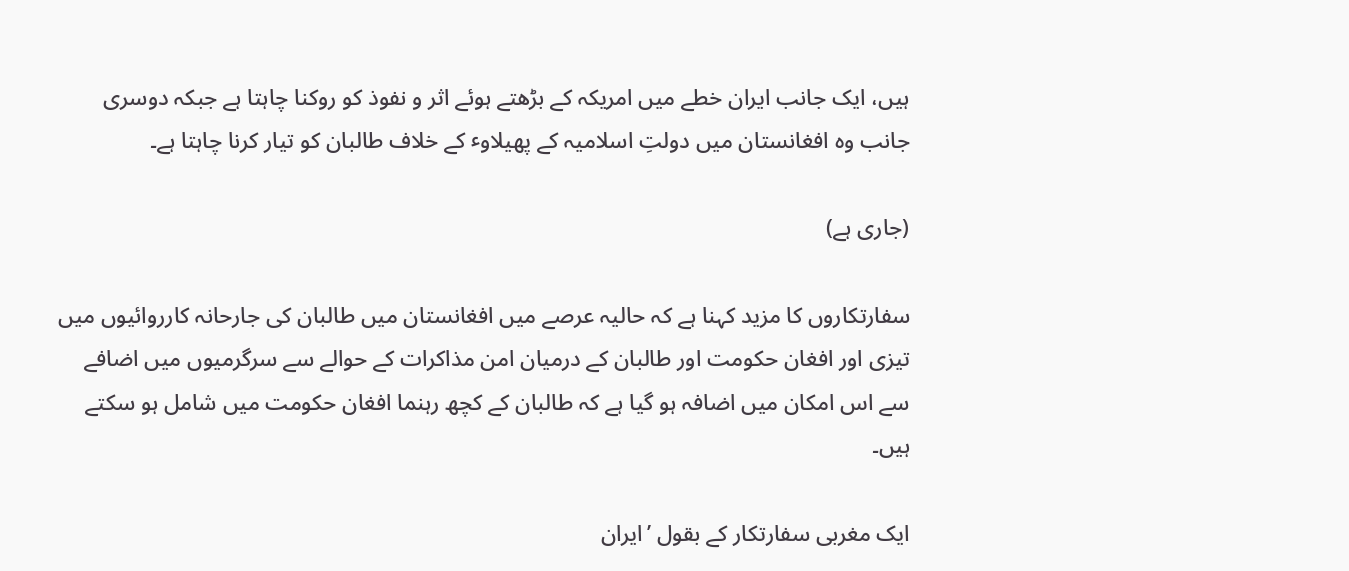ہیں، ایک جانب ایران خطے میں امریکہ کے بڑھتے ہوئے اثر و نفوذ کو روکنا چاہتا ہے جبکہ دوسری جانب وہ افغانستان میں دولتِ اسلامیہ کے پھیلاوٴ کے خلاف طالبان کو تیار کرنا چاہتا ہے۔

(جاری ہے)

سفارتکاروں کا مزید کہنا ہے کہ حالیہ عرصے میں افغانستان میں طالبان کی جارحانہ کارروائیوں میں تیزی اور افغان حکومت اور طالبان کے درمیان امن مذاکرات کے حوالے سے سرگرمیوں میں اضافے سے اس امکان میں اضافہ ہو گیا ہے کہ طالبان کے کچھ رہنما افغان حکومت میں شامل ہو سکتے ہیں۔

ایک مغربی سفارتکار کے بقول ’ایران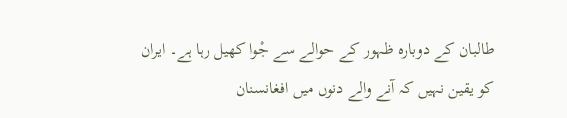طالبان کے دوبارہ ظہور کے حوالے سے جْوا کھیل رہا ہے۔ ایران کو یقین نہیں کہ آنے والے دنوں میں افغانسنان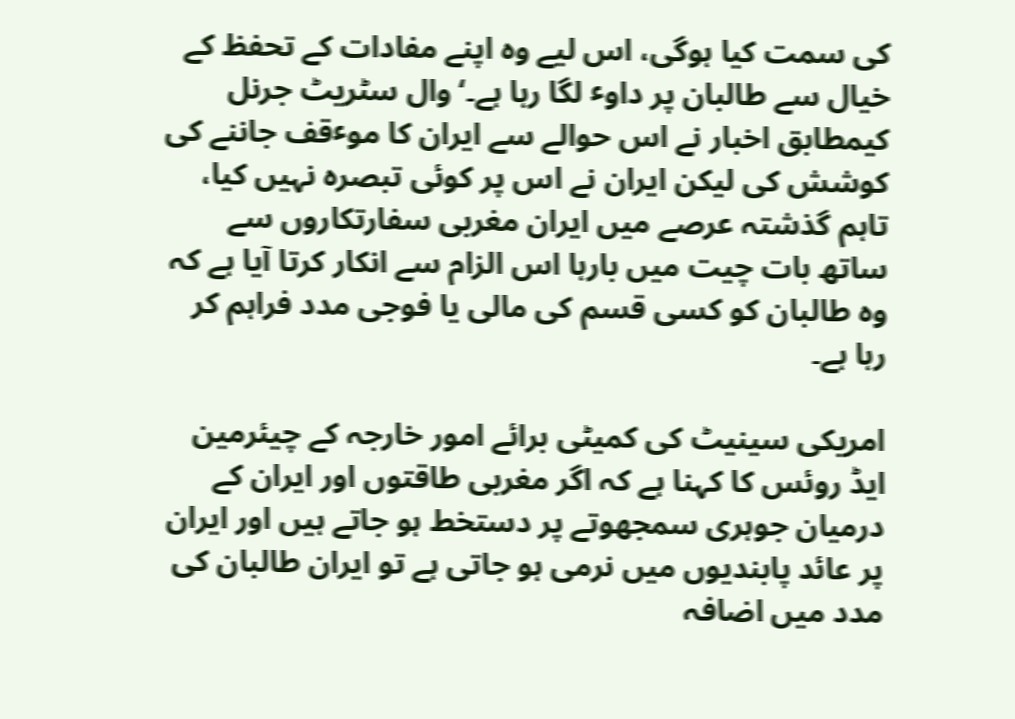کی سمت کیا ہوگی، اس لیے وہ اپنے مفادات کے تحفظ کے خیال سے طالبان پر داوٴ لگا رہا ہے۔‘وال سٹریٹ جرنل کیمطابق اخبار نے اس حوالے سے ایران کا موٴقف جاننے کی کوشش کی لیکن ایران نے اس پر کوئی تبصرہ نہیں کیا، تاہم گذشتہ عرصے میں ایران مغربی سفارتکاروں سے ساتھ بات چیت میں بارہا اس الزام سے انکار کرتا آیا ہے کہ وہ طالبان کو کسی قسم کی مالی یا فوجی مدد فراہم کر رہا ہے۔

امریکی سینیٹ کی کمیٹی برائے امور خارجہ کے چیئرمین ایڈ روئس کا کہنا ہے کہ اگر مغربی طاقتوں اور ایران کے درمیان جوہری سمجھوتے پر دستخط ہو جاتے ہیں اور ایران پر عائد پابندیوں میں نرمی ہو جاتی ہے تو ایران طالبان کی مدد میں اضافہ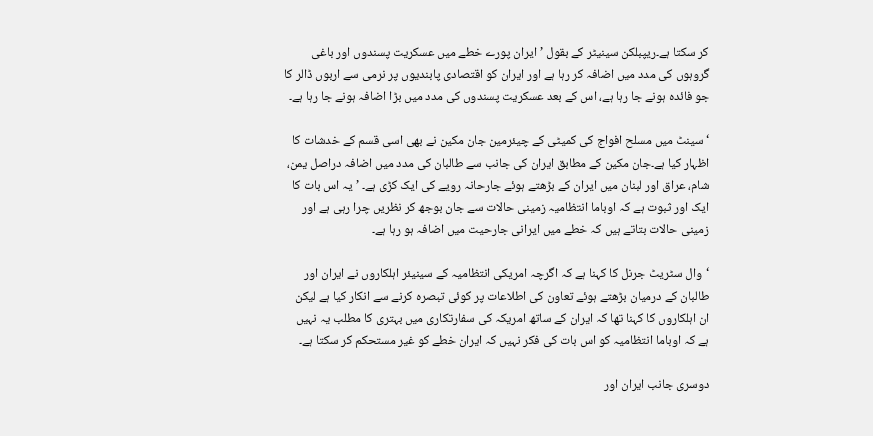کر سکتا ہے۔ریپبلکن سینیٹر کے بقول ’ایران پورے خطے میں عسکریت پسندوں اور باغی گروہوں کی مدد میں اضافہ کر رہا ہے اور ایران کو اقتصادی پابندیوں پر نرمی سے اربوں ڈالر کا جو فائدہ ہونے جا رہا ہے، اس کے بعد عسکریت پسندوں کی مدد میں بڑا اضافہ ہونے جا رہا ہے۔

‘سینٹ میں مسلح افواج کی کمیٹی کے چیئرمین جان مکین نے بھی اسی قسم کے خدشات کا اظہار کیا ہے۔جان مکین کے مطابق ایران کی جانب سے طالبان کی مدد میں اضافہ دراصل یمن، شام، عراق اور لبنان میں ایران کے بڑھتے ہوئے جارحانہ رویے کی ایک کڑی ہے۔ ’یہ اس بات کا ایک اور ثبوت ہے کہ اوباما انتظامیہ زمینی حالات سے جان بوجھ کر نظریں چرا رہی ہے اور زمینی حالات بتاتے ہیں کہ خطے میں ایرانی جارحیت میں اضافہ ہو رہا ہے۔

‘وال سٹریٹ جرنل کا کہنا ہے کہ اگرچہ امریکی انتظامیہ کے سینیئر اہلکاروں نے ایران اور طالبان کے درمیان بڑھتے ہوئے تعاون کی اطلاعات پر کوئی تبصرہ کرنے سے انکار کیا ہے لیکن ان اہلکاروں کا کہنا تھا کہ ایران کے ساتھ امریکہ کی سفارتکاری میں بہتری کا مطلب یہ نہیں ہے کہ اوباما انتظامیہ کو اس بات کی فکر نہیں کہ ایران خطے کو غیر مستحکم کر سکتا ہے۔

دوسری جانب ایران اور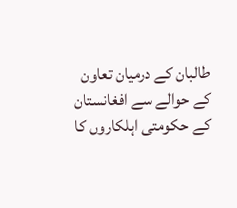طالبان کے درمیان تعاون کے حوالے سے افغانستان کے حکومتی اہلکاروں کا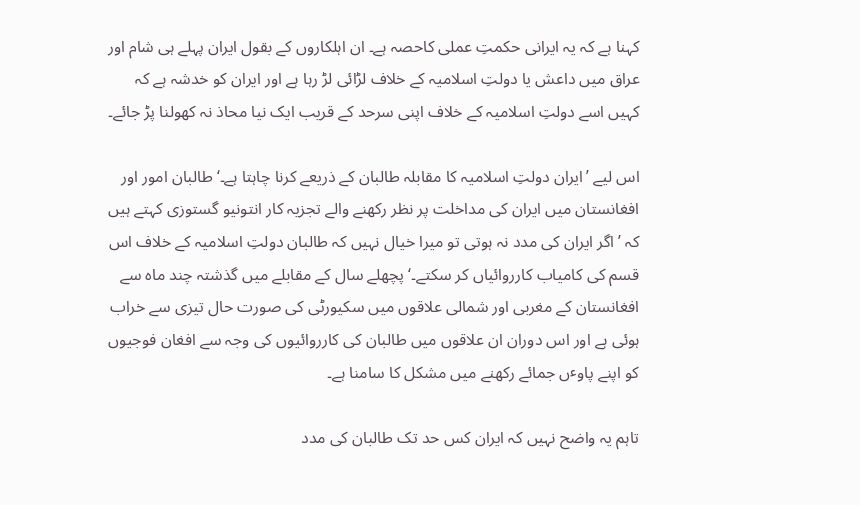کہنا ہے کہ یہ ایرانی حکمتِ عملی کاحصہ ہے۔ ان اہلکاروں کے بقول ایران پہلے ہی شام اور عراق میں داعش یا دولتِ اسلامیہ کے خلاف لڑائی لڑ رہا ہے اور ایران کو خدشہ ہے کہ کہیں اسے دولتِ اسلامیہ کے خلاف اپنی سرحد کے قریب ایک نیا محاذ نہ کھولنا پڑ جائے۔

اس لیے ’ایران دولتِ اسلامیہ کا مقابلہ طالبان کے ذریعے کرنا چاہتا ہے۔‘طالبان امور اور افغانستان میں ایران کی مداخلت پر نظر رکھنے والے تجزیہ کار انتونیو گستوزی کہتے ہیں کہ ’اگر ایران کی مدد نہ ہوتی تو میرا خیال نہیں کہ طالبان دولتِ اسلامیہ کے خلاف اس قسم کی کامیاب کارروائیاں کر سکتے۔‘پچھلے سال کے مقابلے میں گذشتہ چند ماہ سے افغانستان کے مغربی اور شمالی علاقوں میں سکیورٹی کی صورت حال تیزی سے خراب ہوئی ہے اور اس دوران ان علاقوں میں طالبان کی کارروائیوں کی وجہ سے افغان فوجیوں کو اپنے پاوٴں جمائے رکھنے میں مشکل کا سامنا ہے۔

تاہم یہ واضح نہیں کہ ایران کس حد تک طالبان کی مدد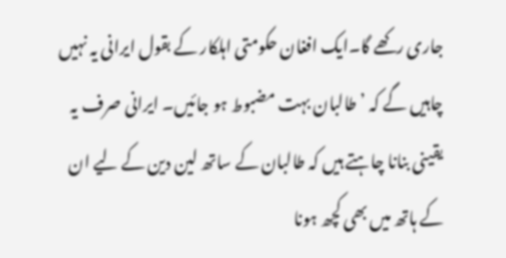جاری رکھے گا۔ایک افغان حکومتی اہلکار کے بقول ایرانی یہ نہیں چاہیں گے کہ ’ طالبان بہت مضبوط ہو جائیں۔ ایرانی صرف یہ یقینی بنانا چاہتے ہیں کہ طالبان کے ساتھ لین دین کے لیے ان کے ہاتھ میں بھی کچھ ہونا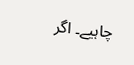چاہیے۔ اگر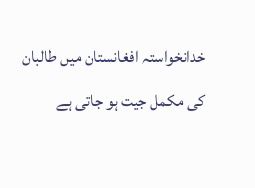خدانخواستہ افغانستان میں طالبان کی مکمل جیت ہو جاتی ہے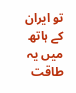تو ایران کے ہاتھ میں یہ طاقت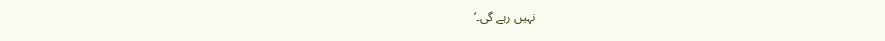نہیں رہے گی۔‘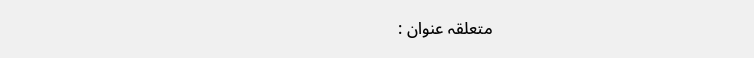متعلقہ عنوان :